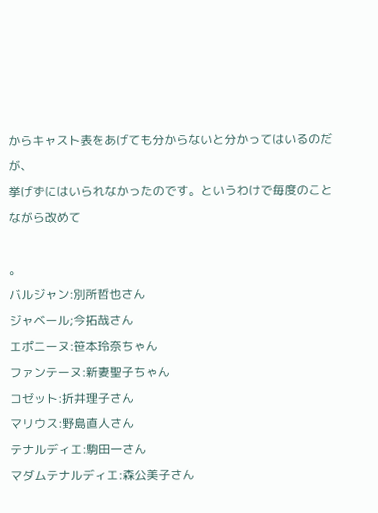からキャスト表をあげても分からないと分かってはいるのだが、
挙げずにはいられなかったのです。というわけで毎度のことながら改めて

。
バルジャン:別所哲也さん
ジャベール;今拓哉さん
エポニーヌ:笹本玲奈ちゃん
ファンテーヌ:新妻聖子ちゃん
コゼット:折井理子さん
マリウス:野島直人さん
テナルディエ:駒田一さん
マダムテナルディエ:森公美子さん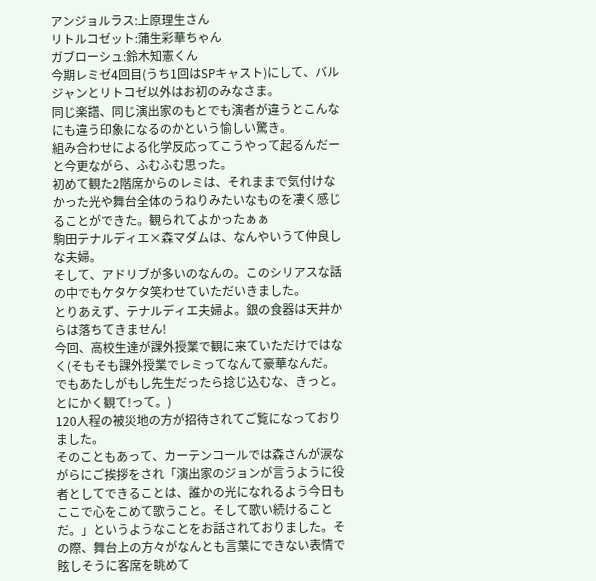アンジョルラス:上原理生さん
リトルコゼット:蒲生彩華ちゃん
ガブローシュ:鈴木知憲くん
今期レミゼ4回目(うち1回はSPキャスト)にして、バルジャンとリトコゼ以外はお初のみなさま。
同じ楽譜、同じ演出家のもとでも演者が違うとこんなにも違う印象になるのかという愉しい驚き。
組み合わせによる化学反応ってこうやって起るんだーと今更ながら、ふむふむ思った。
初めて観た2階席からのレミは、それままで気付けなかった光や舞台全体のうねりみたいなものを凄く感じることができた。観られてよかったぁぁ
駒田テナルディエ×森マダムは、なんやいうて仲良しな夫婦。
そして、アドリブが多いのなんの。このシリアスな話の中でもケタケタ笑わせていただいきました。
とりあえず、テナルディエ夫婦よ。銀の食器は天井からは落ちてきません!
今回、高校生達が課外授業で観に来ていただけではなく(そもそも課外授業でレミってなんて豪華なんだ。でもあたしがもし先生だったら捻じ込むな、きっと。とにかく観て!って。)
120人程の被災地の方が招待されてご覧になっておりました。
そのこともあって、カーテンコールでは森さんが涙ながらにご挨拶をされ「演出家のジョンが言うように役者としてできることは、誰かの光になれるよう今日もここで心をこめて歌うこと。そして歌い続けることだ。」というようなことをお話されておりました。その際、舞台上の方々がなんとも言葉にできない表情で眩しそうに客席を眺めて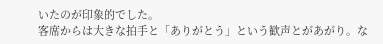いたのが印象的でした。
客席からは大きな拍手と「ありがとう」という歓声とがあがり。な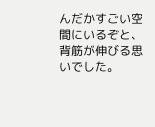んだかすごい空間にいるぞと、背筋が伸びる思いでした。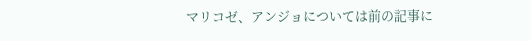マリコゼ、アンジョについては前の記事に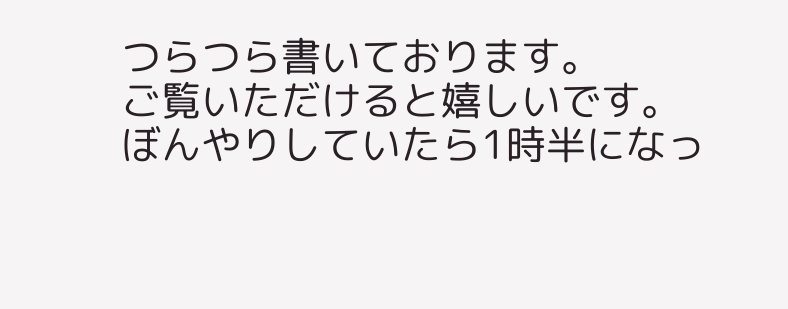つらつら書いております。
ご覧いただけると嬉しいです。
ぼんやりしていたら1時半になっ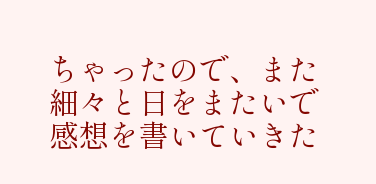ちゃったので、また細々と日をまたいで感想を書いていきた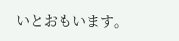いとおもいます。